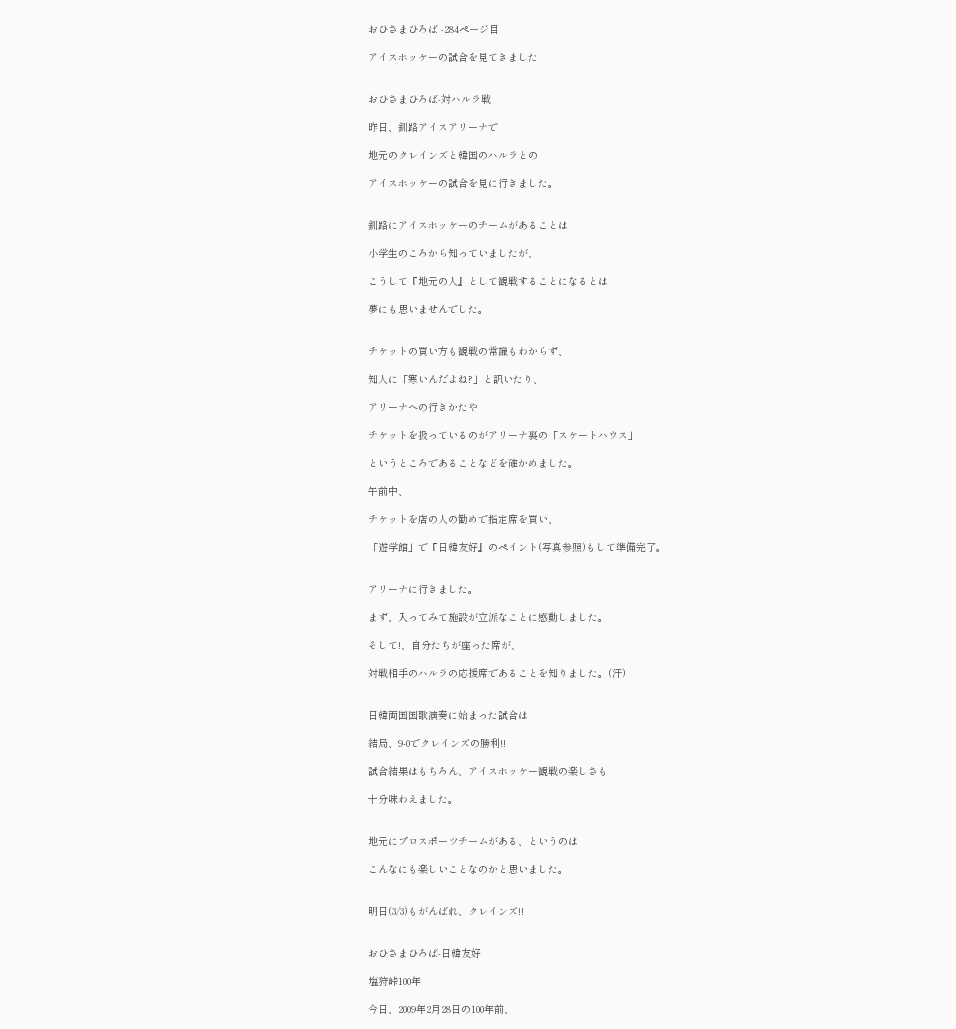おひさまひろば -284ページ目

アイスホッケーの試合を見てきました


おひさまひろば-対ハルラ戦

昨日、釧路アイスアリーナで

地元のクレインズと韓国のハルラとの

アイスホッケーの試合を見に行きました。


釧路にアイスホッケーのチームがあることは

小学生のころから知っていましたが、

こうして『地元の人』として観戦することになるとは

夢にも思いませんでした。


チケットの買い方も観戦の常識もわからず、

知人に「寒いんだよね?」と訊いたり、

アリーナへの行きかたや

チケットを扱っているのがアリーナ裏の「スケートハウス」

というところであることなどを確かめました。

午前中、

チケットを店の人の勧めで指定席を買い、

「遊学館」で『日韓友好』のペイント(写真参照)もして準備完了。


アリーナに行きました。

まず、入ってみて施設が立派なことに感動しました。

そして!、自分たちが座った席が、

対戦相手のハルラの応援席であることを知りました。(汗)


日韓両国国歌演奏に始まった試合は

結局、9-0でクレインズの勝利!!

試合結果はもちろん、アイスホッケー観戦の楽しさも

十分味わえました。


地元にプロスポーツチームがある、というのは

こんなにも楽しいことなのかと思いました。


明日(3/3)もがんばれ、クレインズ!!


おひさまひろば-日韓友好

塩狩峠100年

今日、2009年2月28日の100年前、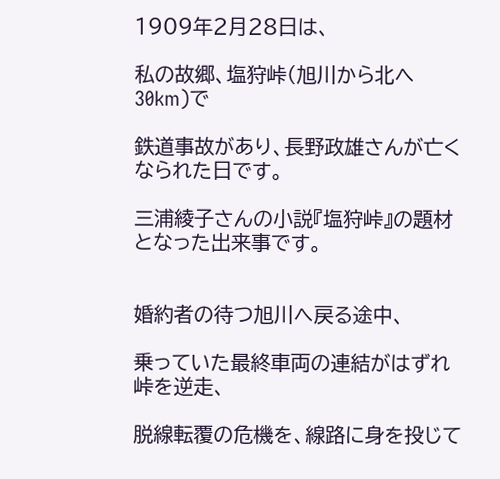1909年2月28日は、

私の故郷、塩狩峠(旭川から北へ30km)で

鉄道事故があり、長野政雄さんが亡くなられた日です。

三浦綾子さんの小説『塩狩峠』の題材となった出来事です。


婚約者の待つ旭川へ戻る途中、

乗っていた最終車両の連結がはずれ峠を逆走、

脱線転覆の危機を、線路に身を投じて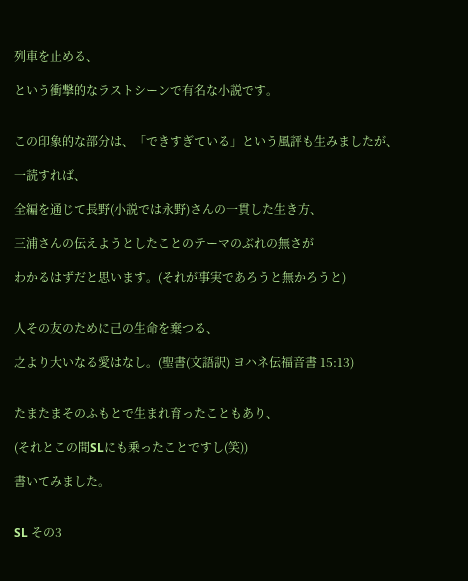列車を止める、

という衝撃的なラストシーンで有名な小説です。


この印象的な部分は、「できすぎている」という風評も生みましたが、

一読すれば、

全編を通じて長野(小説では永野)さんの一貫した生き方、

三浦さんの伝えようとしたことのテーマのぶれの無さが

わかるはずだと思います。(それが事実であろうと無かろうと)


人その友のために己の生命を棄つる、

之より大いなる愛はなし。(聖書(文語訳) ヨハネ伝福音書 15:13)


たまたまそのふもとで生まれ育ったこともあり、

(それとこの間SLにも乗ったことですし(笑))

書いてみました。


SL その3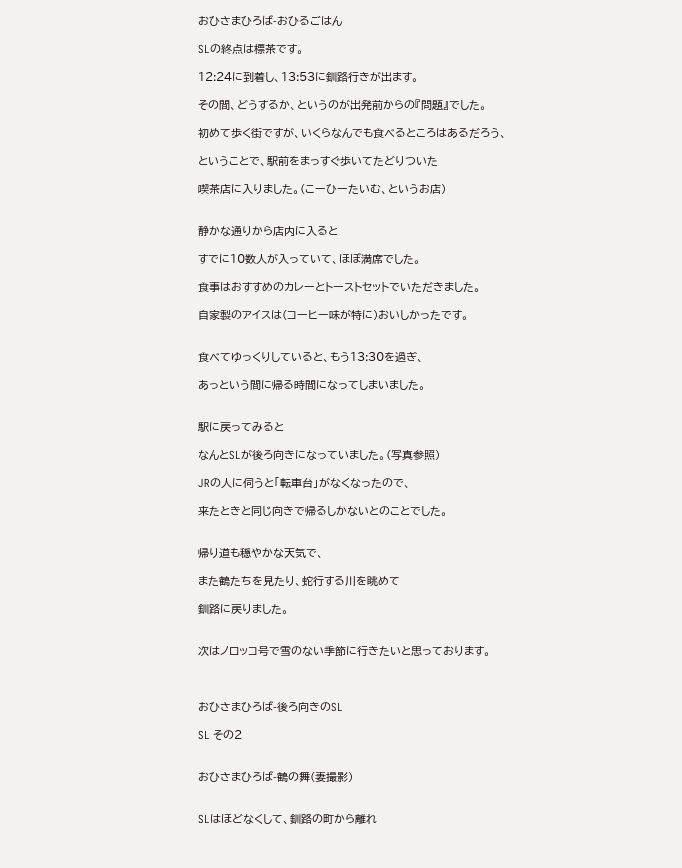おひさまひろば-おひるごはん

SLの終点は標茶です。

12:24に到着し、13:53に釧路行きが出ます。

その間、どうするか、というのが出発前からの『問題』でした。

初めて歩く街ですが、いくらなんでも食べるところはあるだろう、

ということで、駅前をまっすぐ歩いてたどりついた

喫茶店に入りました。(こーひーたいむ、というお店)


静かな通りから店内に入ると

すでに10数人が入っていて、ほぼ満席でした。

食事はおすすめのカレーとトーストセットでいただきました。

自家製のアイスは(コーヒー味が特に)おいしかったです。


食べてゆっくりしていると、もう13:30を過ぎ、

あっという間に帰る時間になってしまいました。


駅に戻ってみると

なんとSLが後ろ向きになっていました。(写真参照)

JRの人に伺うと「転車台」がなくなったので、

来たときと同じ向きで帰るしかないとのことでした。


帰り道も穏やかな天気で、

また鶴たちを見たり、蛇行する川を眺めて

釧路に戻りました。


次はノロッコ号で雪のない季節に行きたいと思っております。



おひさまひろば-後ろ向きのSL

SL その2


おひさまひろば-鶴の舞(妻撮影)


SLはほどなくして、釧路の町から離れ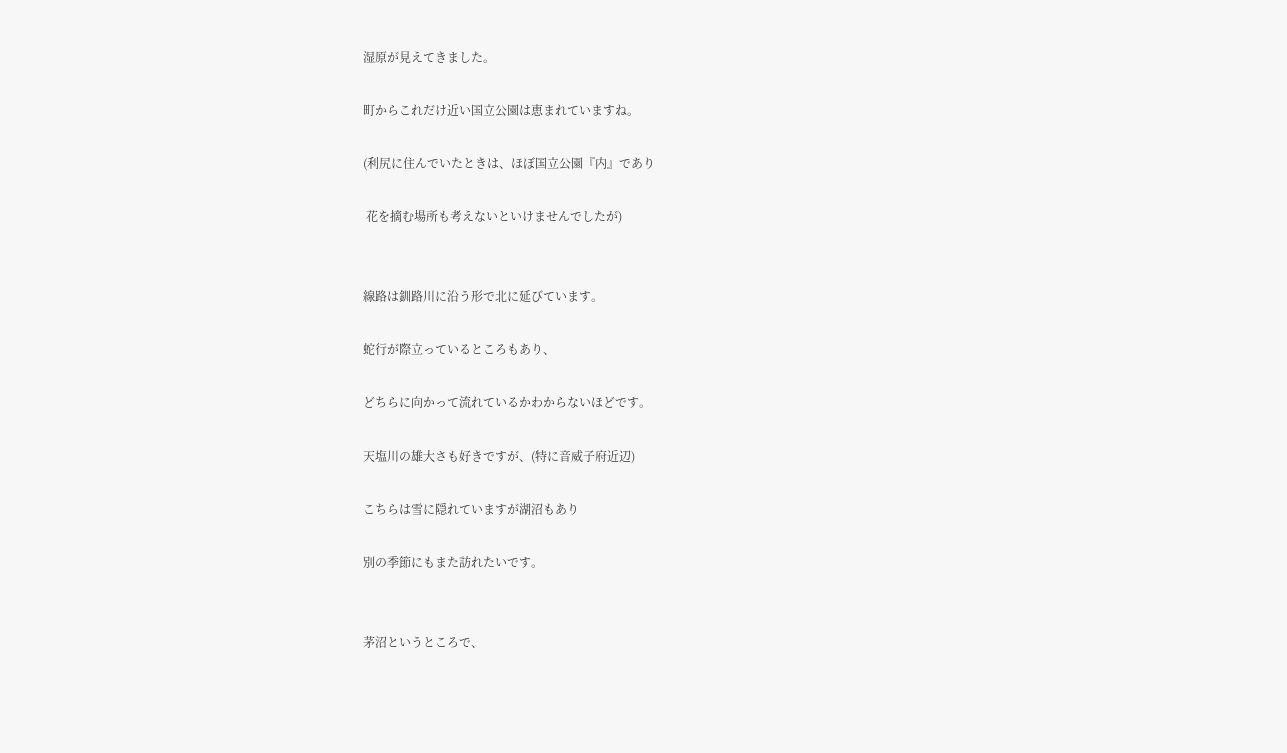湿原が見えてきました。

町からこれだけ近い国立公園は恵まれていますね。

(利尻に住んでいたときは、ほぼ国立公園『内』であり

 花を摘む場所も考えないといけませんでしたが)


線路は釧路川に沿う形で北に延びています。

蛇行が際立っているところもあり、

どちらに向かって流れているかわからないほどです。

天塩川の雄大さも好きですが、(特に音威子府近辺)

こちらは雪に隠れていますが湖沼もあり

別の季節にもまた訪れたいです。


茅沼というところで、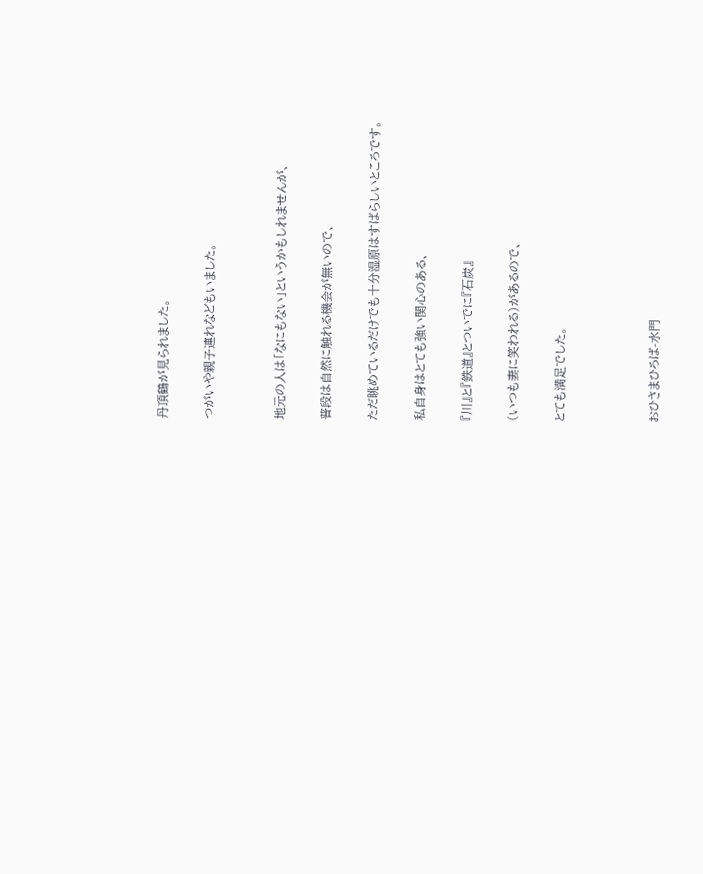丹頂鶴が見られました。

つがいや親子連れなどもいました。


地元の人は「なにもない」というかもしれませんが、

普段は自然に触れる機会が無いので、

ただ眺めているだけでも十分湿原はすばらしいところです。

私自身はとても強い関心のある、

『川』と『鉄道』とついでに『石炭』

(いつも妻に笑われる)があるので、

とても満足でした。



おひさまひろば-水門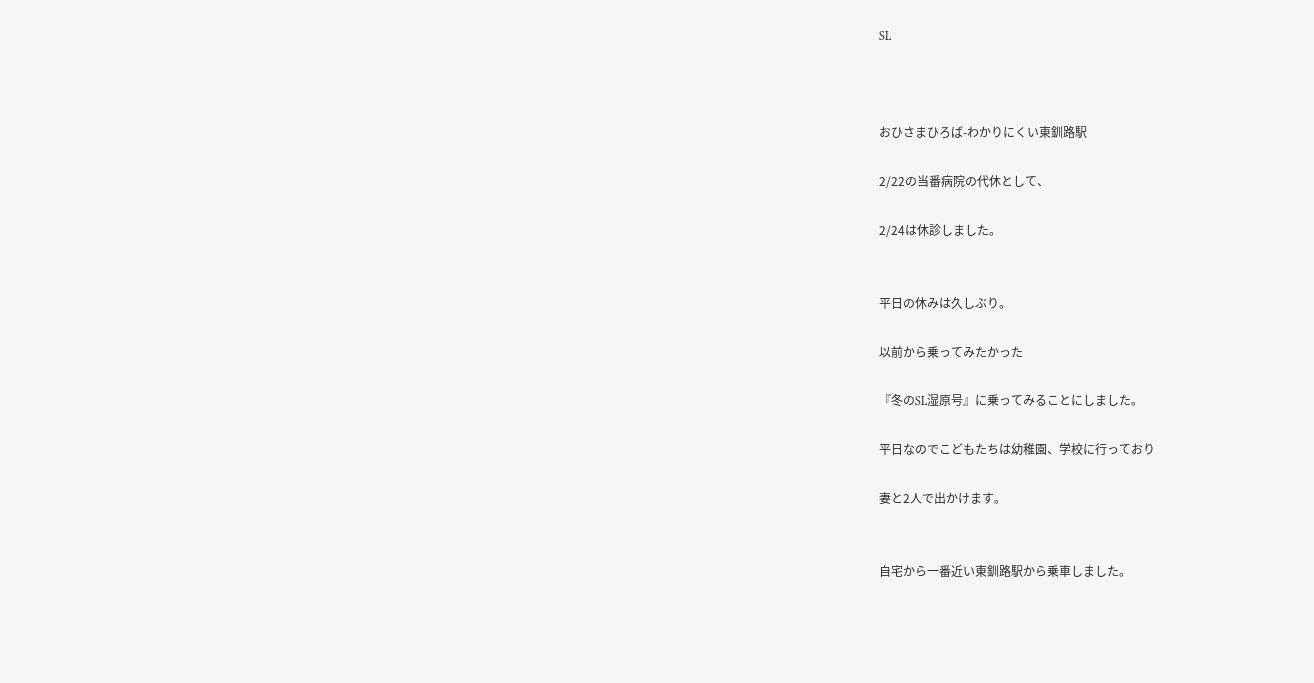SL



おひさまひろば-わかりにくい東釧路駅

2/22の当番病院の代休として、

2/24は休診しました。


平日の休みは久しぶり。

以前から乗ってみたかった

『冬のSL湿原号』に乗ってみることにしました。

平日なのでこどもたちは幼稚園、学校に行っており

妻と2人で出かけます。


自宅から一番近い東釧路駅から乗車しました。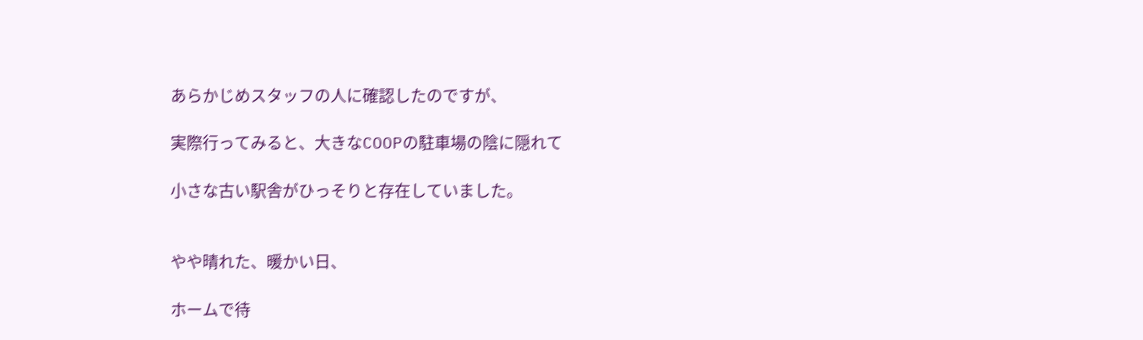あらかじめスタッフの人に確認したのですが、

実際行ってみると、大きなCOOPの駐車場の陰に隠れて

小さな古い駅舎がひっそりと存在していました。


やや晴れた、暖かい日、

ホームで待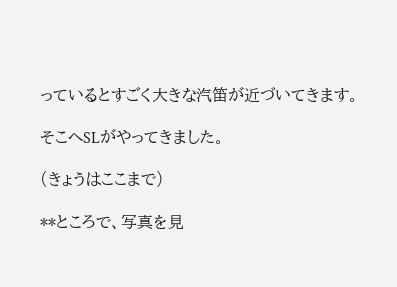っているとすごく大きな汽笛が近づいてきます。

そこへSLがやってきました。

(きょうはここまで)

**ところで、写真を見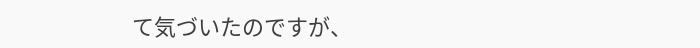て気づいたのですが、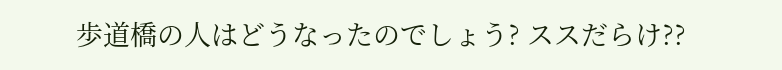歩道橋の人はどうなったのでしょう? ススだらけ??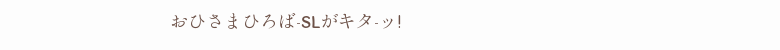おひさまひろば-SLがキタ-ッ!